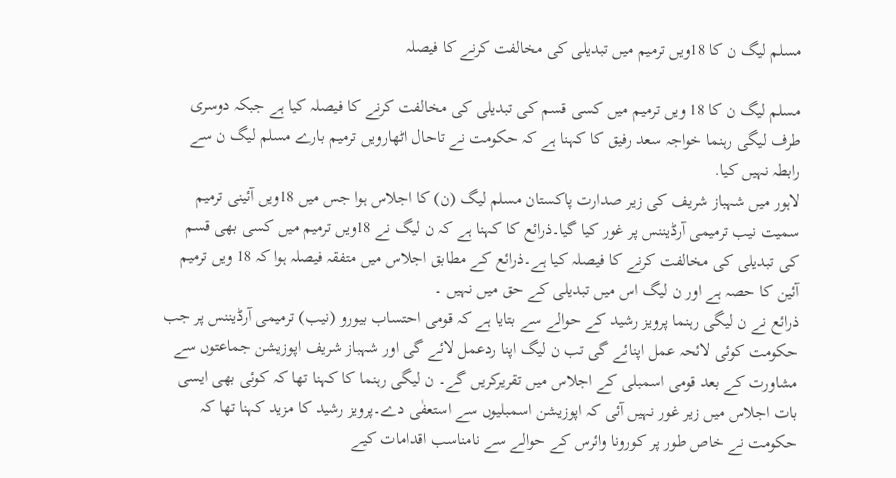مسلم لیگ ن کا 18ویں ترمیم میں تبدیلی کی مخالفت کرنے کا فیصلہ

مسلم لیگ ن کا 18 ویں ترمیم میں کسی قسم کی تبدیلی کی مخالفت کرنے کا فیصلہ کیا ہے جبکہ دوسری طرف لیگی رہنما خواجہ سعد رفیق کا کہنا ہے کہ حکومت نے تاحال اٹھارویں ترمیم بارے مسلم لیگ ن سے رابطہ نہیں کیا.
لاہور میں شہباز شریف کی زیر صدارت پاکستان مسلم لیگ (ن) کا اجلاس ہوا جس میں 18ویں آئینی ترمیم سمیت نیب ترمیمی آرڈیننس پر غور کیا گیا۔ذرائع کا کہنا ہے کہ ن لیگ نے 18ویں ترمیم میں کسی بھی قسم کی تبدیلی کی مخالفت کرنے کا فیصلہ کیا ہے۔ذرائع کے مطابق اجلاس میں متفقہ فیصلہ ہوا کہ 18 ویں ترمیم آئین کا حصہ ہے اور ن لیگ اس میں تبدیلی کے حق میں نہیں ۔
ذرائع نے ن لیگی رہنما پرویز رشید کے حوالے سے بتایا ہے کہ قومی احتساب بیورو (نیب) ترمیمی آرڈیننس پر جب حکومت کوئی لائحہ عمل اپنائے گی تب ن لیگ اپنا ردعمل لائے گی اور شہباز شریف اپوزیشن جماعتوں سے مشاورت کے بعد قومی اسمبلی کے اجلاس میں تقریرکریں گے۔ ن لیگی رہنما کا کہنا تھا کہ کوئی بھی ایسی بات اجلاس میں زیر غور نہیں آئی کہ اپوزیشن اسمبلیوں سے استعفٰی دے۔پرویز رشید کا مزید کہنا تھا کہ حکومت نے خاص طور پر کورونا وائرس کے حوالے سے نامناسب اقدامات کیے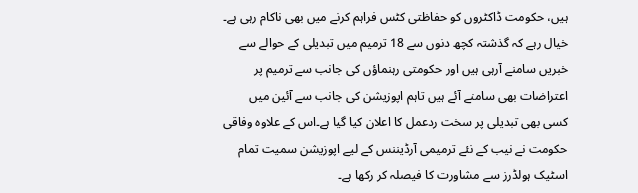ہیں، حکومت ڈاکٹروں کو حفاظتی کٹس فراہم کرنے میں بھی ناکام رہی ہے۔
خیال رہے کہ گذشتہ کچھ دنوں سے 18 ترمیم میں تبدیلی کے حوالے سے خبریں سامنے آرہی ہیں اور حکومتی رہنماؤں کی جانب سے ترمیم پر اعتراضات بھی سامنے آئے ہیں تاہم اپوزیشن کی جانب سے آئین میں کسی بھی تبدیلی پر سخت ردعمل کا اعلان کیا گیا ہے۔اس کے علاوہ وفاقی حکومت نے نیب کے نئے ترمیمی آرڈیننس کے لیے اپوزیشن سمیت تمام اسٹیک ہولڈرز سے مشاورت کا فیصلہ کر رکھا ہے۔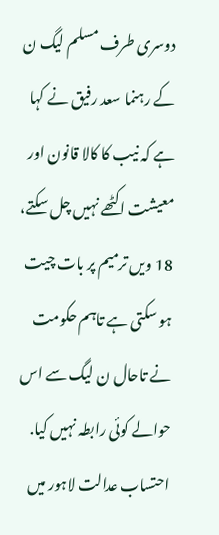دوسری طرف مسلم لیگ ن کے رہنما سعد رفیق نے کہا ہے کہ نیب کا کالا قانون اور معیشت اکٹھے نہیں چل سکتے، 18 ویں ترمیم پر بات چیت ہو سکتی ہے تاہم حکومت نے تاحال ن لیگ سے اس حوالے کوئی رابطہ نہیں کیا.
احتساب عدالت لاہور میں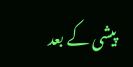پیشی کے بعد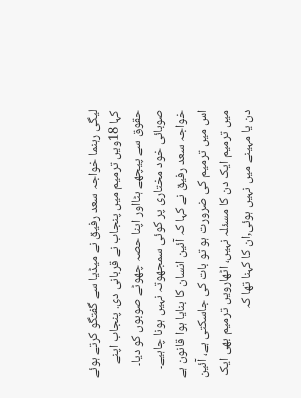لیگی رہنما خواجہ سعد رفیق نے میڈیا سے گفتگو کرتے ہوئے کہا 18ویں ترمیم میں پنجاب نے قربانی دی. پنجاب اپنے حقوق سے پیچھے ہٹااور اپنا حصہ چھوٹے صوبوں کو دیا۔ صوبائی خود مختاری پر کوئی سمجھوتہ نہیں ہونا چاہیے۔ خواجہ سعد رفیق نے کہا کہ آئین انسان کا بنایا ہوا قانون ہے اس میں ترمیم کی ضرورت ہو تو بات کی جاسکتی ہے، آئین میں ترمیم ایک دن کا مسئلہ نہیں، اٹھارویں ترمیم بھی ایک دن یا مہینے میں نہیں ہوئی,ان کا کہنا تھا کہ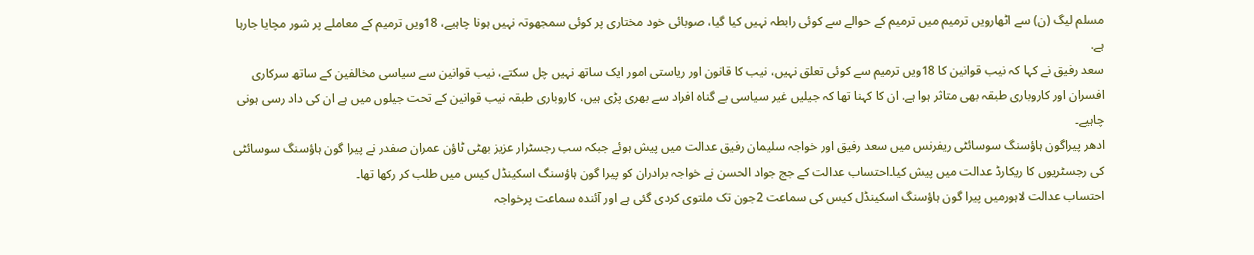مسلم لیگ (ن) سے اٹھارویں ترمیم میں ترمیم کے حوالے سے کوئی رابطہ نہیں کیا گیا، صوبائی خود مختاری پر کوئی سمجھوتہ نہیں ہونا چاہیے، 18ویں ترمیم کے معاملے پر شور مچایا جارہا ہے.
سعد رفیق نے کہا کہ نیب قوانین کا 18ویں ترمیم سے کوئی تعلق نہیں، نیب کا قانون اور ریاستی امور ایک ساتھ نہیں چل سکتے، نیب قوانین سے سیاسی مخالفین کے ساتھ سرکاری افسران اور کاروباری طبقہ بھی متاثر ہوا ہے. ان کا کہنا تھا کہ جیلیں غیر سیاسی بے گناہ افراد سے بھری پڑی ہیں، کاروباری طبقہ نیب قوانین کے تحت جیلوں میں ہے ان کی داد رسی ہونی چاہیے۔
ادھر پیراگون ہاؤسنگ سوسائٹی ریفرنس میں سعد رفیق اور خواجہ سلیمان رفیق عدالت میں پیش ہوئے جبکہ سب رجسٹرار عزیز بھٹی ٹاؤن عمران صفدر نے پیرا گون ہاؤسنگ سوسائٹی کی رجسٹریوں کا ریکارڈ عدالت میں پیش کیا۔احتساب عدالت کے جج جواد الحسن نے خواجہ برادران کو پیرا گون ہاؤسنگ اسکینڈل کیس میں طلب کر رکھا تھا۔
احتساب عدالت لاہورمیں پیرا گون ہاؤسنگ اسکینڈل کیس کی سماعت 2جون تک ملتوی کردی گئی ہے اور آئندہ سماعت پرخواجہ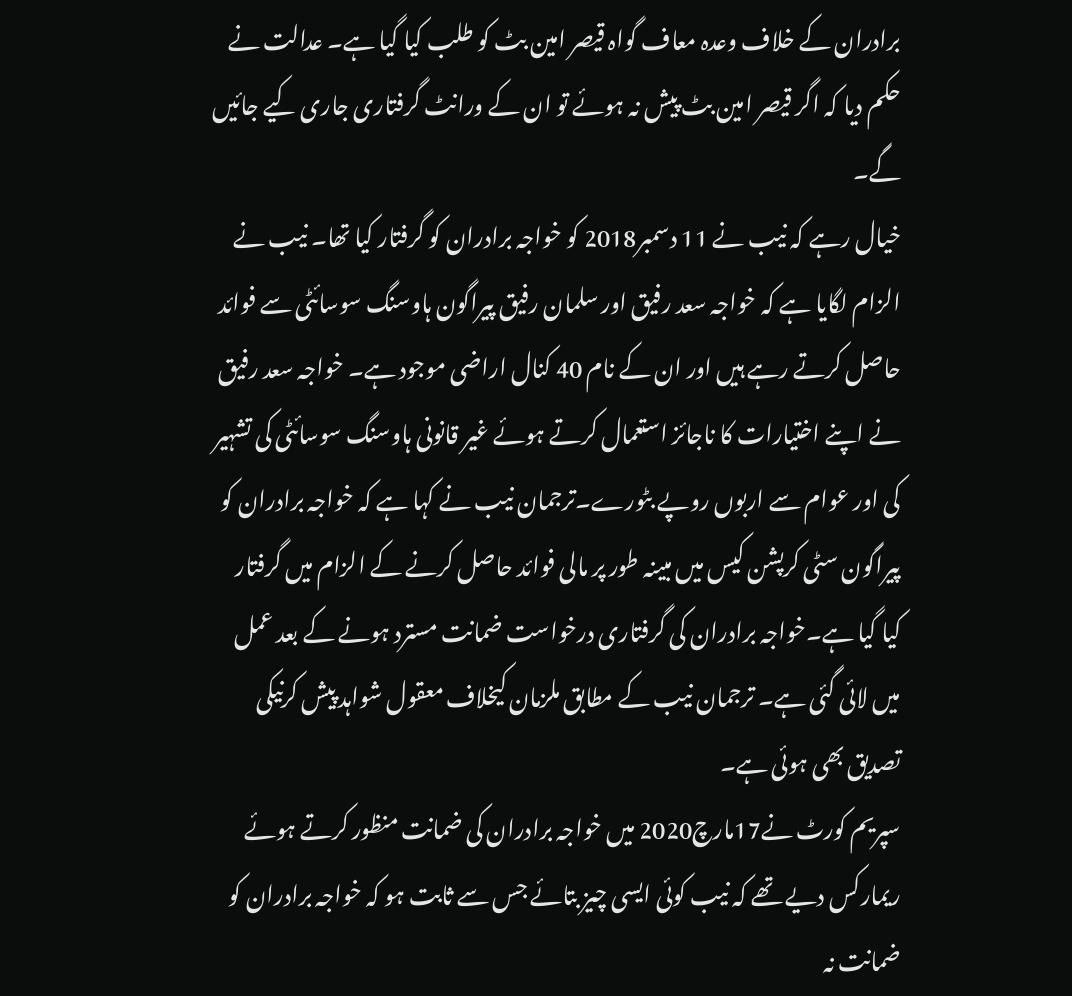برادران کے خلاف وعدہ معاف گواہ قیصر امین بٹ کو طلب کیا گیا ہے۔ عدالت نے حکم دیا کہ اگر قیصر امین بٹ پیش نہ ہوئے تو ان کے ورانٹ گرفتاری جاری کیے جائیں گے۔
خیال رہے کہ نیب نے 11 دسمبر2018 کو خواجہ برادران کو گرفتار کیا تھا۔ نیب نے الزام لگایا ہے کہ خواجہ سعد رفیق اور سلمان رفیق پیراگون ہاوسنگ سوسائٹی سے فوائد حاصل کرتے رہے ہیں اور ان کے نام 40 کنال اراضی موجود ہے۔ خواجہ سعد رفیق نے اپنے اختیارات کا ناجائز استعمال کرتے ہوئے غیر قانونی ہاوسنگ سوسائٹی کی تشہیر کی اور عوام سے اربوں روپے بٹورے۔ترجمان نیب نے کہا ہے کہ خواجہ برادران کو پیراگون سٹی کرپشن کیس میں مبینہ طور پر مالی فوائد حاصل کرنے کے الزام میں گرفتار کیا گیا ہے۔خواجہ برادران کی گرفتاری درخواست ضمانت مسترد ہونے کے بعد عمل میں لائی گئی ہے۔ ترجمان نیب کے مطابق ملزمان کیخلاف معقول شواہد پیش کرنیکی تصدیق بھی ہوئی ہے۔
سپریم کورٹ نے17مارچ2020 میں خواجہ برادران کی ضمانت منظور کرتے ہوئے ریمارکس دیے تھے کہ نیب کوئی ایسی چیز بتائے جس سے ثابت ہو کہ خواجہ برادران کو ضمانت نہ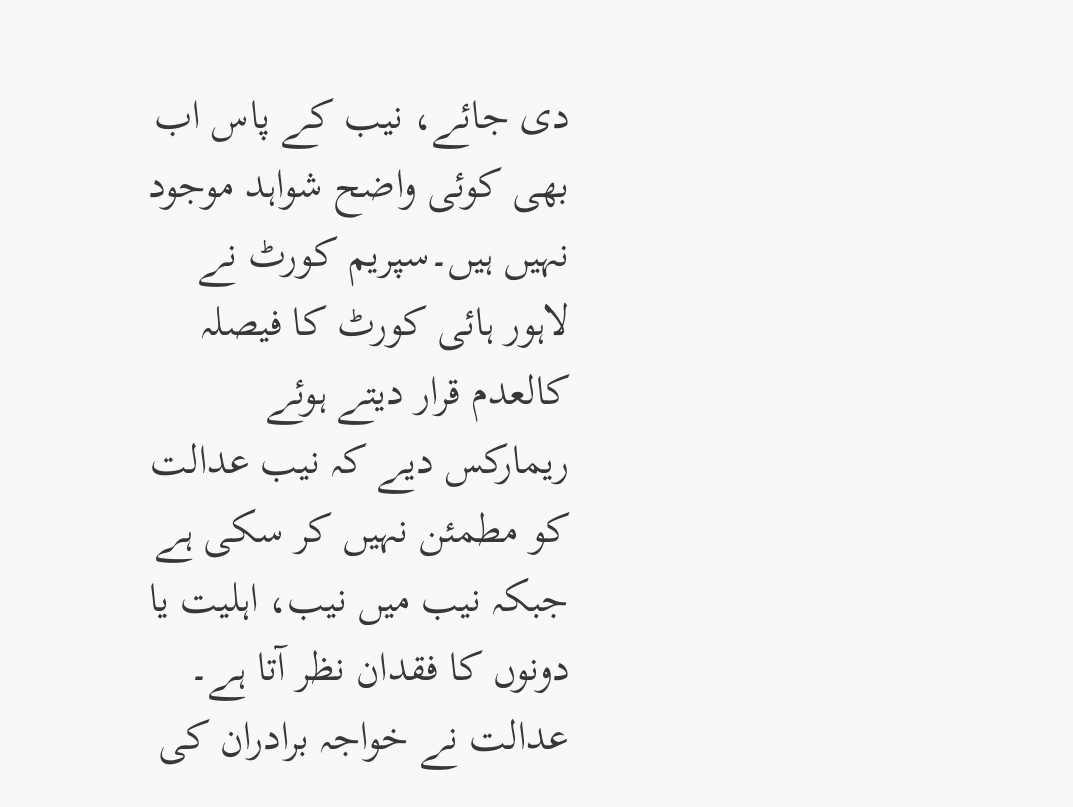دی جائے، نیب کے پاس اب بھی کوئی واضح شواہد موجود نہیں ہیں۔سپریم کورٹ نے لاہور ہائی کورٹ کا فیصلہ کالعدم قرار دیتے ہوئے ریمارکس دیے کہ نیب عدالت کو مطمئن نہیں کر سکی ہے جبکہ نیب میں نیب، اہلیت یا دونوں کا فقدان نظر آتا ہے۔ عدالت نے خواجہ برادران کی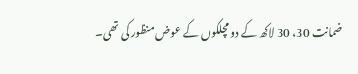ضمانت 30، 30 لاکھ کے دو مچلکوں کے عوض منظور کی تھی۔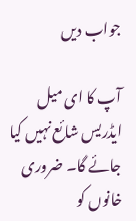جواب دیں

آپ کا ای میل ایڈریس شائع نہیں کیا جائے گا۔ ضروری خانوں کو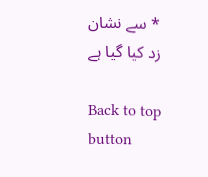* سے نشان زد کیا گیا ہے

Back to top button